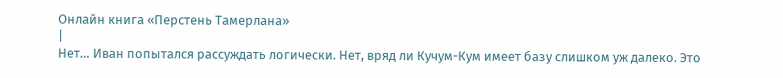Онлайн книга «Перстень Тамерлана»
|
Нет… Иван попытался рассуждать логически. Нет, вряд ли Кучум-Кум имеет базу слишком уж далеко. Это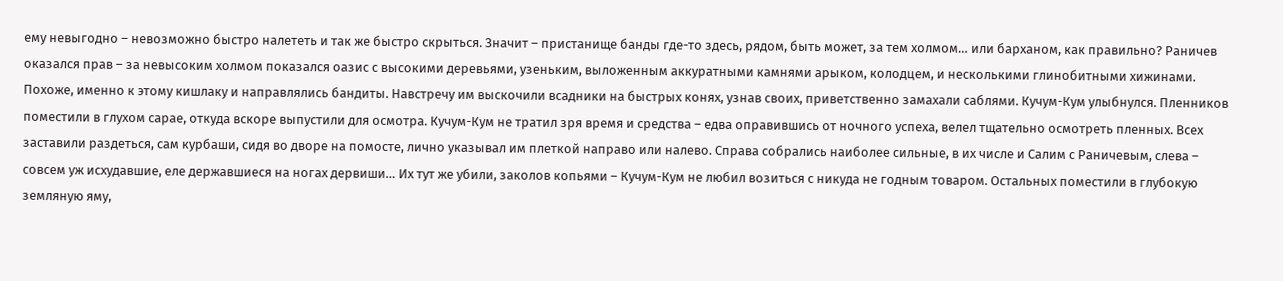ему невыгодно – невозможно быстро налететь и так же быстро скрыться. Значит – пристанище банды где-то здесь, рядом, быть может, за тем холмом… или барханом, как правильно? Раничев оказался прав – за невысоким холмом показался оазис с высокими деревьями, узеньким, выложенным аккуратными камнями арыком, колодцем, и несколькими глинобитными хижинами. Похоже, именно к этому кишлаку и направлялись бандиты. Навстречу им выскочили всадники на быстрых конях, узнав своих, приветственно замахали саблями. Кучум-Кум улыбнулся. Пленников поместили в глухом сарае, откуда вскоре выпустили для осмотра. Кучум-Кум не тратил зря время и средства – едва оправившись от ночного успеха, велел тщательно осмотреть пленных. Всех заставили раздеться, сам курбаши, сидя во дворе на помосте, лично указывал им плеткой направо или налево. Справа собрались наиболее сильные, в их числе и Салим с Раничевым, слева – совсем уж исхудавшие, еле державшиеся на ногах дервиши… Их тут же убили, заколов копьями – Кучум-Кум не любил возиться с никуда не годным товаром. Остальных поместили в глубокую земляную яму,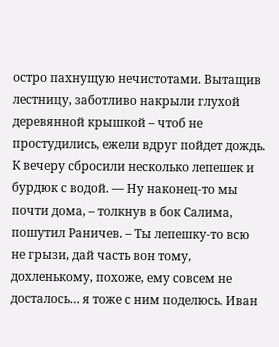остро пахнущую нечистотами. Вытащив лестницу, заботливо накрыли глухой деревянной крышкой – чтоб не простудились, ежели вдруг пойдет дождь. К вечеру сбросили несколько лепешек и бурдюк с водой. — Ну наконец-то мы почти дома, – толкнув в бок Салима, пошутил Раничев. – Ты лепешку-то всю не грызи, дай часть вон тому, дохленькому, похоже, ему совсем не досталось… я тоже с ним поделюсь. Иван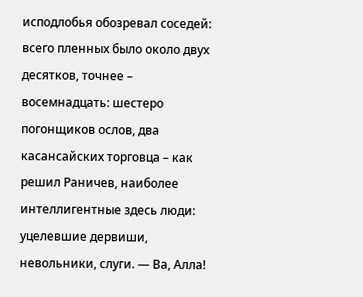исподлобья обозревал соседей: всего пленных было около двух десятков, точнее – восемнадцать: шестеро погонщиков ослов, два касансайских торговца – как решил Раничев, наиболее интеллигентные здесь люди: уцелевшие дервиши, невольники, слуги. — Ва, Алла!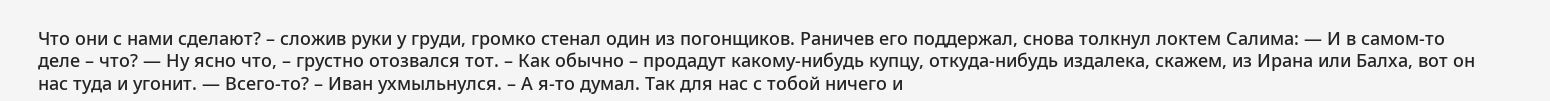Что они с нами сделают? – сложив руки у груди, громко стенал один из погонщиков. Раничев его поддержал, снова толкнул локтем Салима: — И в самом-то деле – что? — Ну ясно что, – грустно отозвался тот. – Как обычно – продадут какому-нибудь купцу, откуда-нибудь издалека, скажем, из Ирана или Балха, вот он нас туда и угонит. — Всего-то? – Иван ухмыльнулся. – А я-то думал. Так для нас с тобой ничего и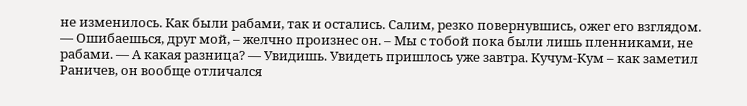не изменилось. Как были рабами, так и остались. Салим, резко повернувшись, ожег его взглядом. — Ошибаешься, друг мой, – желчно произнес он. – Мы с тобой пока были лишь пленниками, не рабами. — А какая разница? — Увидишь. Увидеть пришлось уже завтра. Кучум-Кум – как заметил Раничев, он вообще отличался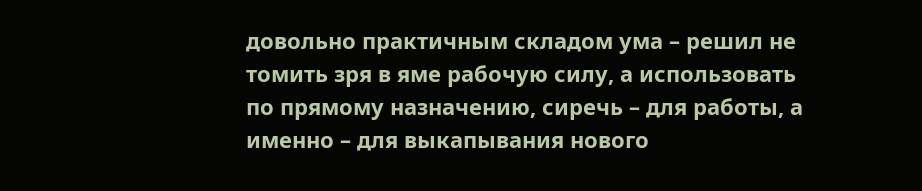довольно практичным складом ума – решил не томить зря в яме рабочую силу, а использовать по прямому назначению, сиречь – для работы, а именно – для выкапывания нового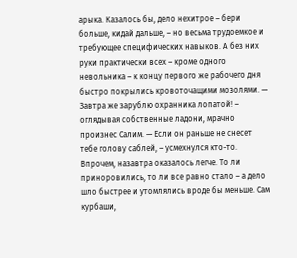арыка. Казалось бы, дело нехитрое – бери больше, кидай дальше, – но весьма трудоемкое и требующее специфических навыков. А без них руки практически всех – кроме одного невольника – к концу первого же рабочего дня быстро покрылись кровоточащими мозолями. — Завтра же зарублю охранника лопатой! – оглядывая собственные ладони, мрачно произнес Салим. — Если он раньше не снесет тебе голову саблей, – усмехнулся кто-то. Впрочем, назавтра оказалось легче. То ли приноровились, то ли все равно стало – а дело шло быстрее и утомлялись вроде бы меньше. Сам курбаши,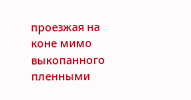проезжая на коне мимо выкопанного пленными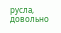русла, довольно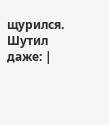щурился. Шутил даже: |